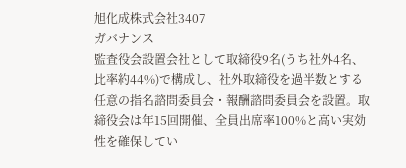旭化成株式会社3407
ガバナンス
監査役会設置会社として取締役9名(うち社外4名、比率約44%)で構成し、社外取締役を過半数とする任意の指名諮問委員会・報酬諮問委員会を設置。取締役会は年15回開催、全員出席率100%と高い実効性を確保してい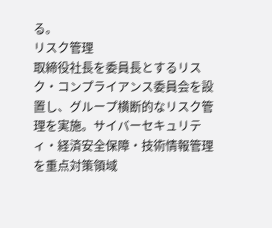る。
リスク管理
取締役社長を委員長とするリスク・コンプライアンス委員会を設置し、グループ横断的なリスク管理を実施。サイバーセキュリティ・経済安全保障・技術情報管理を重点対策領域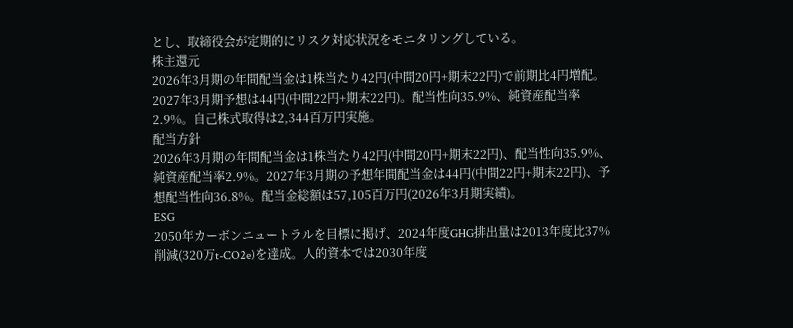とし、取締役会が定期的にリスク対応状況をモニタリングしている。
株主還元
2026年3月期の年間配当金は1株当たり42円(中間20円+期末22円)で前期比4円増配。2027年3月期予想は44円(中間22円+期末22円)。配当性向35.9%、純資産配当率2.9%。自己株式取得は2,344百万円実施。
配当方針
2026年3月期の年間配当金は1株当たり42円(中間20円+期末22円)、配当性向35.9%、純資産配当率2.9%。2027年3月期の予想年間配当金は44円(中間22円+期末22円)、予想配当性向36.8%。配当金総額は57,105百万円(2026年3月期実績)。
ESG
2050年カーボンニュートラルを目標に掲げ、2024年度GHG排出量は2013年度比37%削減(320万t-CO2e)を達成。人的資本では2030年度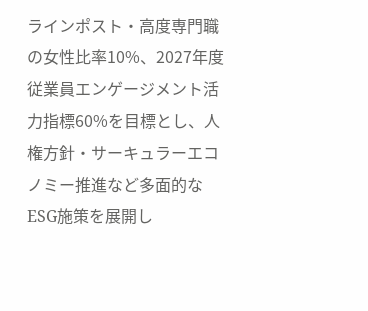ラインポスト・高度専門職の女性比率10%、2027年度従業員エンゲージメント活力指標60%を目標とし、人権方針・サーキュラーエコノミー推進など多面的なESG施策を展開し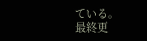ている。
最終更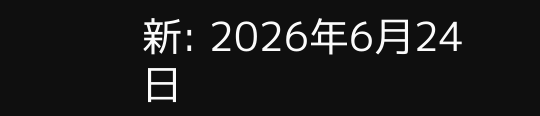新: 2026年6月24日